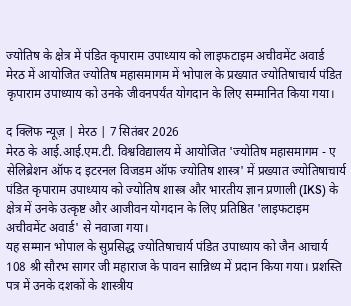ज्योतिष के क्षेत्र में पंडित कृपाराम उपाध्याय को लाइफटाइम अचीवमेंट अवार्ड
मेरठ में आयोजित ज्योतिष महासमागम में भोपाल के प्रख्यात ज्योतिषाचार्य पंडित कृपाराम उपाध्याय को उनके जीवनपर्यंत योगदान के लिए सम्मानित किया गया।

द क्लिफ न्यूज़ | मेरठ | 7 सितंबर 2026
मेरठ के आई.आई.एम.टी. विश्वविद्यालय में आयोजित 'ज्योतिष महासमागम - ए सेलिब्रेशन ऑफ द इटरनल विजडम ऑफ ज्योतिष शास्त्र' में प्रख्यात ज्योतिषाचार्य पंडित कृपाराम उपाध्याय को ज्योतिष शास्त्र और भारतीय ज्ञान प्रणाली (IKS) के क्षेत्र में उनके उत्कृष्ट और आजीवन योगदान के लिए प्रतिष्ठित 'लाइफटाइम अचीवमेंट अवार्ड' से नवाजा गया।
यह सम्मान भोपाल के सुप्रसिद्ध ज्योतिषाचार्य पंडित उपाध्याय को जैन आचार्य 108 श्री सौरभ सागर जी महाराज के पावन सान्निध्य में प्रदान किया गया। प्रशस्ति पत्र में उनके दशकों के शास्त्रीय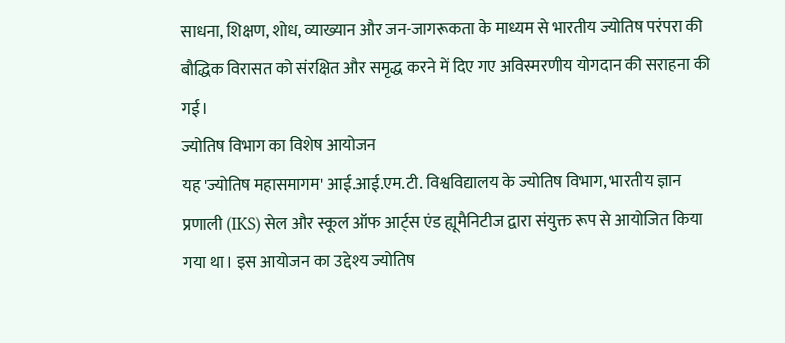साधना, शिक्षण, शोध, व्याख्यान और जन-जागरूकता के माध्यम से भारतीय ज्योतिष परंपरा की बौद्धिक विरासत को संरक्षित और समृद्ध करने में दिए गए अविस्मरणीय योगदान की सराहना की गई।
ज्योतिष विभाग का विशेष आयोजन
यह 'ज्योतिष महासमागम' आई.आई.एम.टी. विश्वविद्यालय के ज्योतिष विभाग, भारतीय ज्ञान प्रणाली (IKS) सेल और स्कूल ऑफ आर्ट्स एंड ह्यूमैनिटीज द्वारा संयुक्त रूप से आयोजित किया गया था। इस आयोजन का उद्देश्य ज्योतिष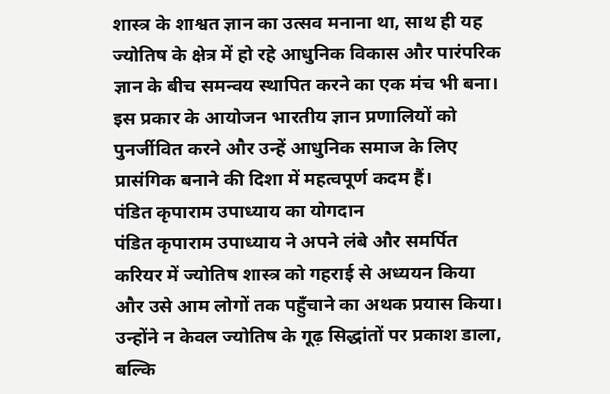शास्त्र के शाश्वत ज्ञान का उत्सव मनाना था, साथ ही यह ज्योतिष के क्षेत्र में हो रहे आधुनिक विकास और पारंपरिक ज्ञान के बीच समन्वय स्थापित करने का एक मंच भी बना। इस प्रकार के आयोजन भारतीय ज्ञान प्रणालियों को पुनर्जीवित करने और उन्हें आधुनिक समाज के लिए प्रासंगिक बनाने की दिशा में महत्वपूर्ण कदम हैं।
पंडित कृपाराम उपाध्याय का योगदान
पंडित कृपाराम उपाध्याय ने अपने लंबे और समर्पित करियर में ज्योतिष शास्त्र को गहराई से अध्ययन किया और उसे आम लोगों तक पहुँचाने का अथक प्रयास किया। उन्होंने न केवल ज्योतिष के गूढ़ सिद्धांतों पर प्रकाश डाला, बल्कि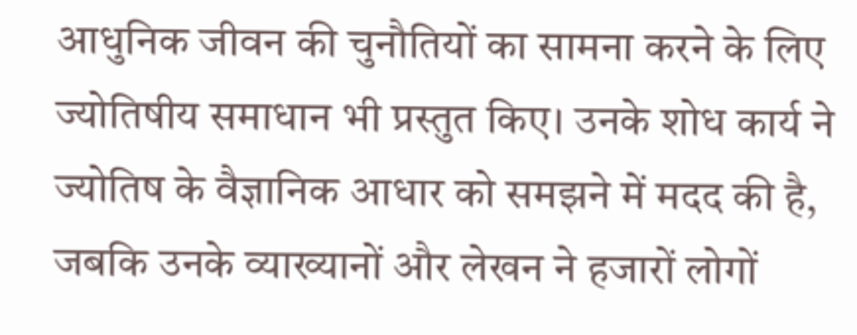आधुनिक जीवन की चुनौतियों का सामना करने के लिए ज्योतिषीय समाधान भी प्रस्तुत किए। उनके शोध कार्य ने ज्योतिष के वैज्ञानिक आधार को समझने में मदद की है, जबकि उनके व्याख्यानों और लेखन ने हजारों लोगों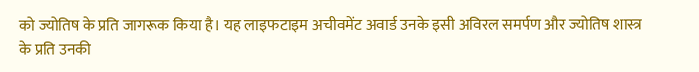को ज्योतिष के प्रति जागरूक किया है। यह लाइफटाइम अचीवमेंट अवार्ड उनके इसी अविरल समर्पण और ज्योतिष शास्त्र के प्रति उनकी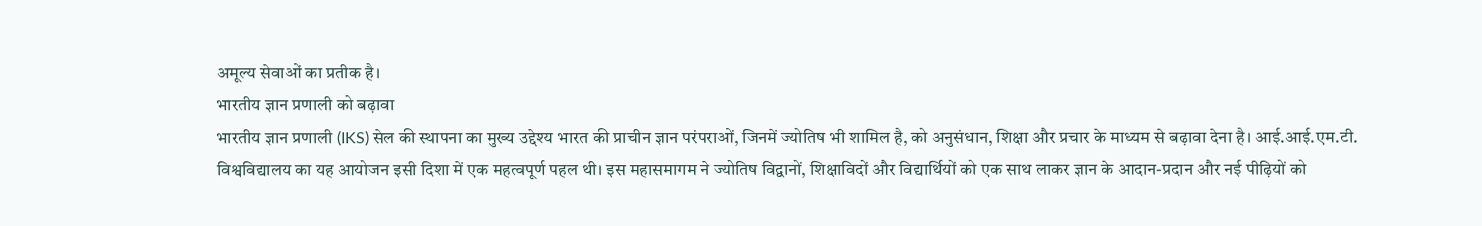अमूल्य सेवाओं का प्रतीक है।
भारतीय ज्ञान प्रणाली को बढ़ावा
भारतीय ज्ञान प्रणाली (IKS) सेल की स्थापना का मुख्य उद्देश्य भारत की प्राचीन ज्ञान परंपराओं, जिनमें ज्योतिष भी शामिल है, को अनुसंधान, शिक्षा और प्रचार के माध्यम से बढ़ावा देना है। आई.आई.एम.टी. विश्वविद्यालय का यह आयोजन इसी दिशा में एक महत्वपूर्ण पहल थी। इस महासमागम ने ज्योतिष विद्वानों, शिक्षाविदों और विद्यार्थियों को एक साथ लाकर ज्ञान के आदान-प्रदान और नई पीढ़ियों को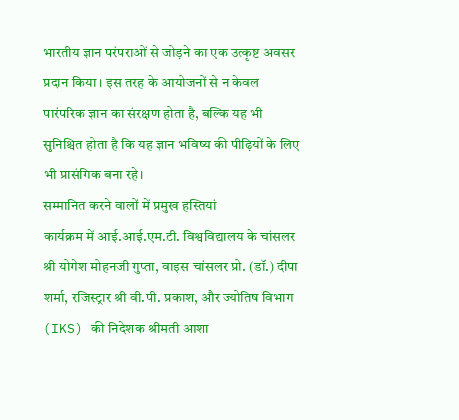भारतीय ज्ञान परंपराओं से जोड़ने का एक उत्कृष्ट अवसर प्रदान किया। इस तरह के आयोजनों से न केवल पारंपरिक ज्ञान का संरक्षण होता है, बल्कि यह भी सुनिश्चित होता है कि यह ज्ञान भविष्य की पीढ़ियों के लिए भी प्रासंगिक बना रहे।
सम्मानित करने वालों में प्रमुख हस्तियां
कार्यक्रम में आई.आई.एम.टी. विश्वविद्यालय के चांसलर श्री योगेश मोहनजी गुप्ता, वाइस चांसलर प्रो. (डॉ.) दीपा शर्मा, रजिस्ट्रार श्री वी.पी. प्रकाश, और ज्योतिष विभाग (IKS) की निदेशक श्रीमती आशा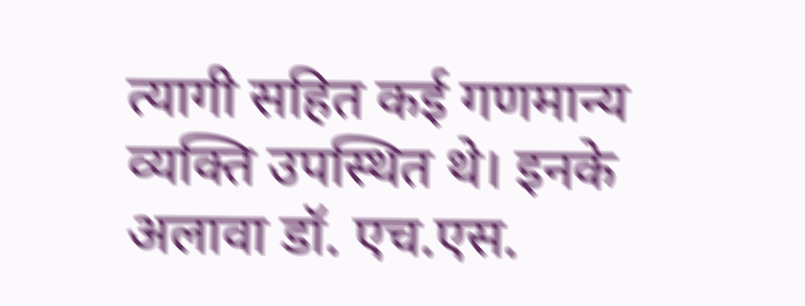त्यागी सहित कई गणमान्य व्यक्ति उपस्थित थे। इनके अलावा डॉ. एच.एस.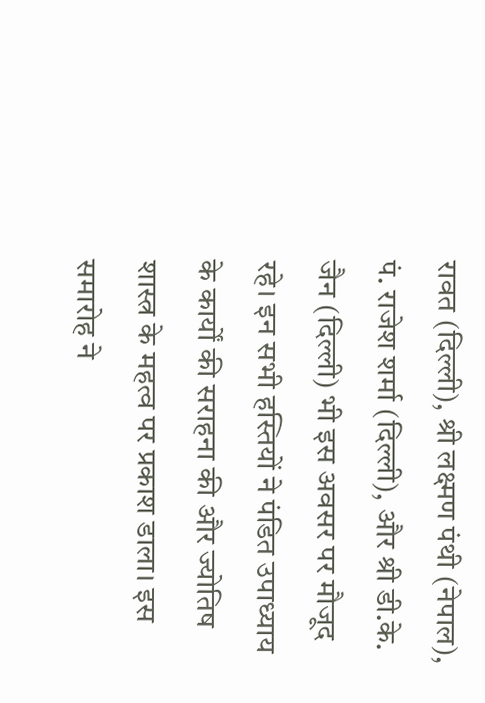रावत (दिल्ली), श्री लक्ष्मण पंथी (नेपाल), पं. राजेश शर्मा (दिल्ली), और श्री डी.के. जैन (दिल्ली) भी इस अवसर पर मौजूद रहे। इन सभी हस्तियों ने पंडित उपाध्याय के कार्यों की सराहना की और ज्योतिष शास्त्र के महत्व पर प्रकाश डाला। इस समारोह ने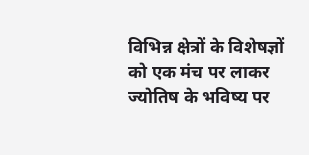विभिन्न क्षेत्रों के विशेषज्ञों को एक मंच पर लाकर ज्योतिष के भविष्य पर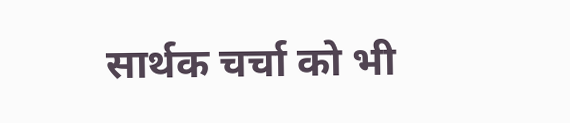सार्थक चर्चा को भी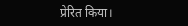प्रेरित किया।